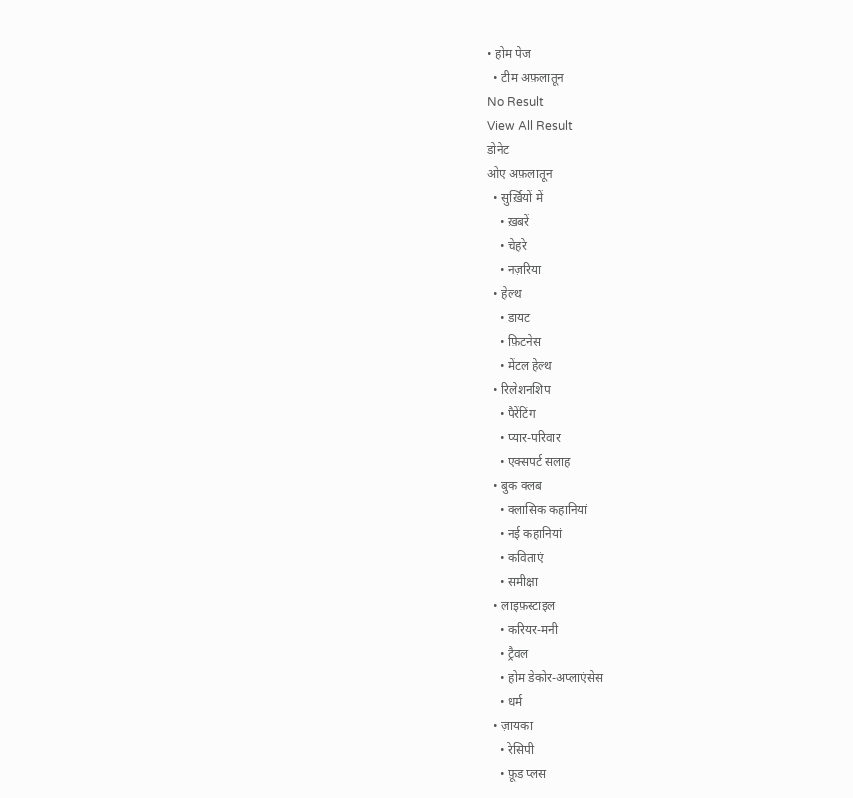• होम पेज
  • टीम अफ़लातून
No Result
View All Result
डोनेट
ओए अफ़लातून
  • सुर्ख़ियों में
    • ख़बरें
    • चेहरे
    • नज़रिया
  • हेल्थ
    • डायट
    • फ़िटनेस
    • मेंटल हेल्थ
  • रिलेशनशिप
    • पैरेंटिंग
    • प्यार-परिवार
    • एक्सपर्ट सलाह
  • बुक क्लब
    • क्लासिक कहानियां
    • नई कहानियां
    • कविताएं
    • समीक्षा
  • लाइफ़स्टाइल
    • करियर-मनी
    • ट्रैवल
    • होम डेकोर-अप्लाएंसेस
    • धर्म
  • ज़ायका
    • रेसिपी
    • फ़ूड प्लस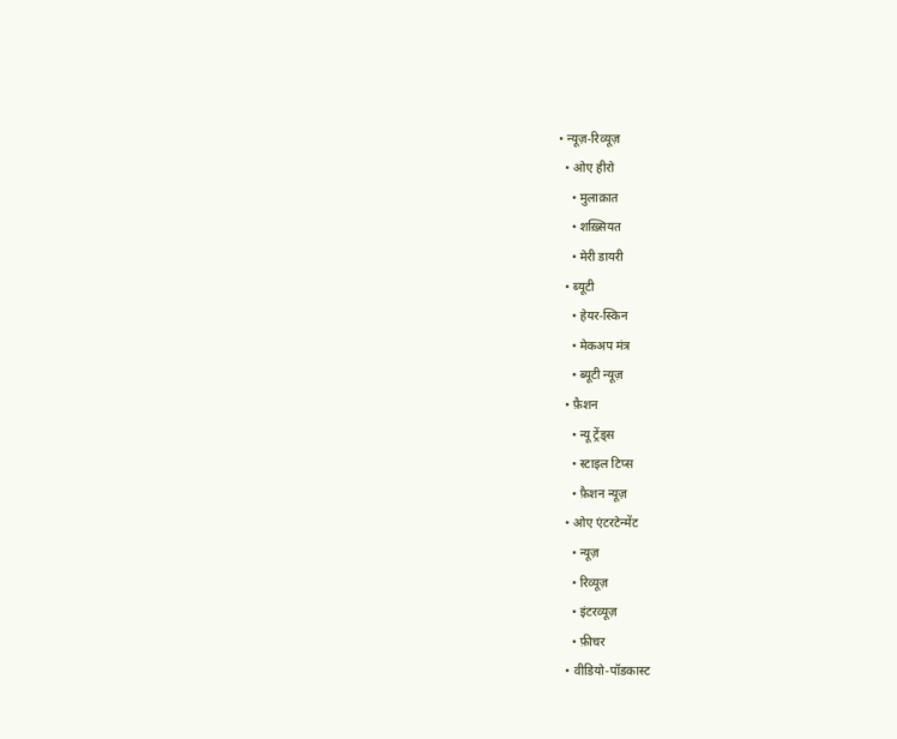• न्यूज़-रिव्यूज़
  • ओए हीरो
    • मुलाक़ात
    • शख़्सियत
    • मेरी डायरी
  • ब्यूटी
    • हेयर-स्किन
    • मेकअप मंत्र
    • ब्यूटी न्यूज़
  • फ़ैशन
    • न्यू ट्रेंड्स
    • स्टाइल टिप्स
    • फ़ैशन न्यूज़
  • ओए एंटरटेन्मेंट
    • न्यूज़
    • रिव्यूज़
    • इंटरव्यूज़
    • फ़ीचर
  • वीडियो-पॉडकास्ट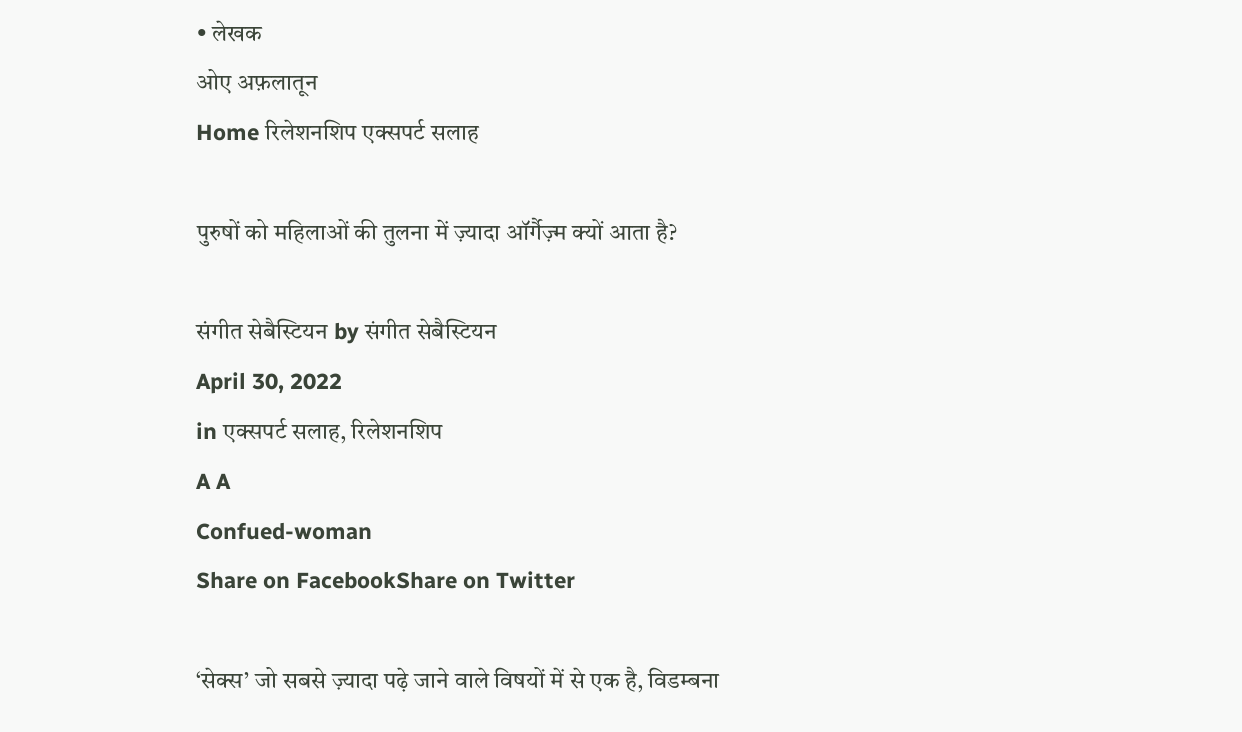• लेखक
ओए अफ़लातून
Home रिलेशनशिप एक्सपर्ट सलाह

पुरुषों को महिलाओं की तुलना में ज़्यादा ऑर्गैज़्म क्यों आता है?

संगीत सेबैस्टियन by संगीत सेबैस्टियन
April 30, 2022
in एक्सपर्ट सलाह, रिलेशनशिप
A A
Confued-woman
Share on FacebookShare on Twitter

‘सेक्स’ जो सबसे ज़्यादा पढ़े जाने वाले विषयों में से एक है, विडम्बना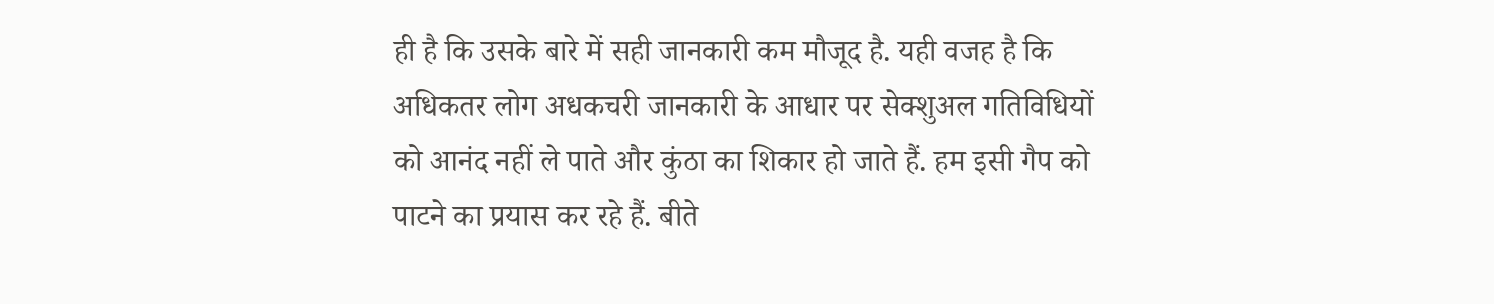ही है कि उसके बारे में सही जानकारी कम मौजूद है. यही वजह है कि अधिकतर लोग अधकचरी जानकारी के आधार पर सेक्शुअल गतिविधियों को आनंद नहीं ले पाते और कुंठा का शिकार हो जाते हैं. हम इसी गैप को पाटने का प्रयास कर रहे हैं. बीते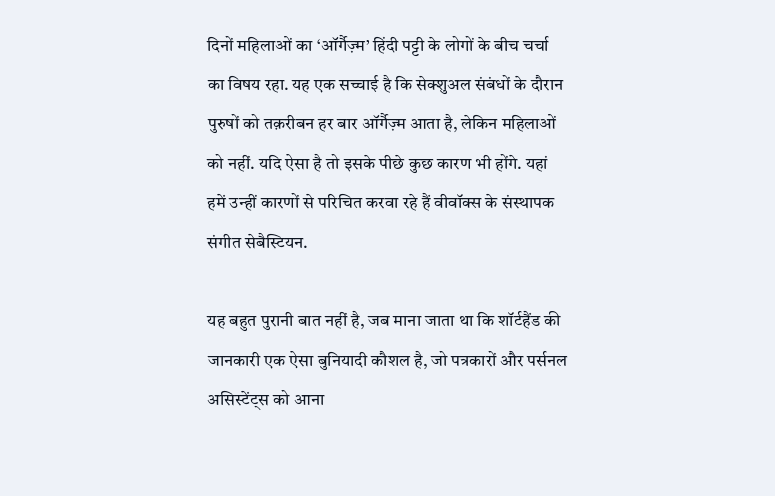दिनों महिलाओं का ‘ऑर्गैज़्म’ हिंदी पट्टी के लोगों के बीच चर्चा का विषय रहा. यह एक सच्चाई है कि सेक्शुअल संबंधों के दौरान पुरुषों को तक़रीबन हर बार ऑर्गैज़्म आता है, लेकिन महिलाओं को नहीं. यदि ऐसा है तो इसके पीछे कुछ कारण भी होंगे. यहां हमें उन्हीं कारणों से परिचित करवा रहे हैं वीवॉक्स के संस्थापक संगीत सेबैस्टियन.

यह बहुत पुरानी बात नहीं है, जब माना जाता था कि शॉर्टहैंड की जानकारी एक ऐसा बुनियादी कौशल है, जो पत्रकारों और पर्सनल असिस्टेंट्स को आना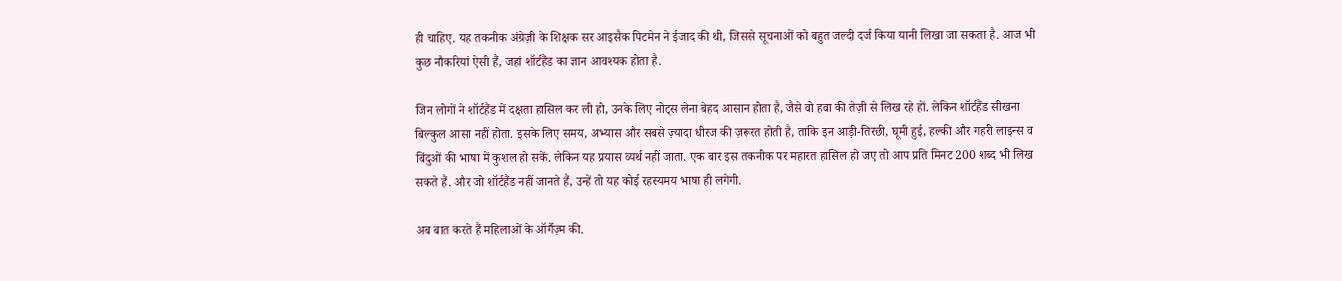ही चाहिए. यह तकनीक अंग्रेज़ी के शिक्षक सर आइसैक पिटमेन ने ईजाद की थी, जिससे सूचनाओं को बहुत जल्दी दर्ज किया यानी लिखा जा सकता है. आज भी कुछ नौकरियां ऐसी हैं, जहां शॉर्टहैंड का ज्ञान आवश्यक होता है.

जिन लोगों ने शॉर्टहैंड में दक्षता हासिल कर ली हो, उनके लिए नोट्स लेना बेहद आसान होता है, जैसे वो हवा की तेज़ी से लिख रहे हों. लेकिन शॉर्टहैंड सीखना बिल्कुल आसा नहीं होता. इसके लिए समय, अभ्यास और सबसे ज़्यादा धीरज की ज़रूरत होती है, ताकि इन आड़ी-तिरछी, घूमी हुई, हल्की और गहरी लाइन्स व बिंदुओं की भाषा में कुशल हो सकें. लेकिन यह प्रयास व्यर्थ नहीं जाता. एक बार इस तकनीक पर महारत हासिल हो जए तो आप प्रति मिनट 200 शब्द भी लिख सकते हैं. और जो शॉर्टहैंड नहीं जानते हैं, उन्हें तो यह कोई रहस्यमय भाषा ही लगेगी.

अब बात करते हैं महिलाओं के ऑर्गैज़्म की.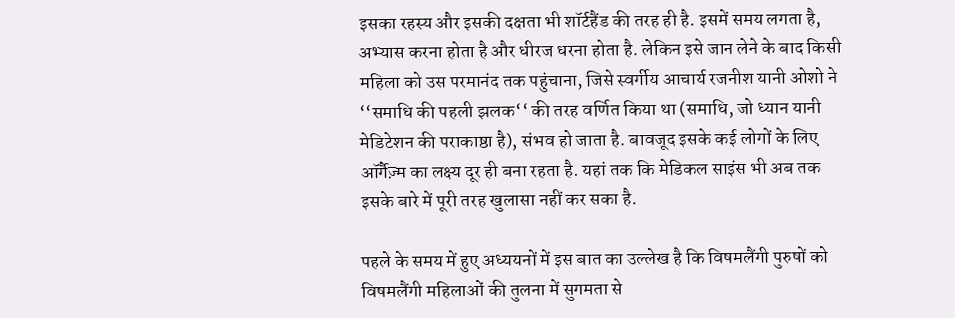इसका रहस्य और इसकी दक्षता भी शॉर्टहैंड की तरह ही है. इसमें समय लगता है, अभ्यास करना होता है और धीरज धरना होता है. लेकिन इसे जान लेने के बाद किसी महिला को उस परमानंद तक पहुंचाना, जिसे स्वर्गीय आचार्य रजनीश यानी ओशो ने ‘‘समाधि की पहली झलक‘‘ की तरह वर्णित किया था (समाधि, जो ध्यान यानी मेडिटेशन की पराकाष्ठा है), संभव हो जाता है. बावजूद इसके कई लोगों के लिए ऑर्गैज़्म का लक्ष्य दूर ही बना रहता है. यहां तक कि मेडिकल साइंस भी अब तक इसके बारे में पूरी तरह खुलासा नहीं कर सका है.

पहले के समय में हुए अध्ययनों में इस बात का उल्लेख है कि विषमलैंगी पुरुषों को विषमलैंगी महिलाओं की तुलना में सुगमता से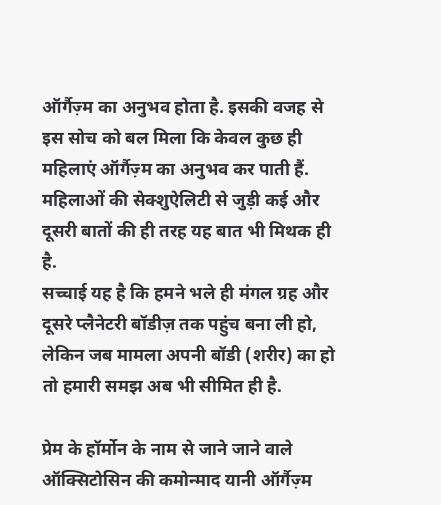ऑर्गैज़्म का अनुभव होता है. इसकी वजह से इस सोच को बल मिला कि केवल कुछ ही महिलाएं ऑर्गैज़्म का अनुभव कर पाती हैं. महिलाओं की सेक्शुऐलिटी से जुड़ी कई और दूसरी बातों की ही तरह यह बात भी मिथक ही है.
सच्चाई यह है कि हमने भले ही मंगल ग्रह और दूसरे प्लैनेटरी बॉडीज़ तक पहुंच बना ली हो, लेकिन जब मामला अपनी बॉडी (शरीर) का हो तो हमारी समझ अब भी सीमित ही है.

प्रेम के हॉर्मोन के नाम से जाने जाने वाले ऑक्सिटोसिन की कमोन्माद यानी ऑर्गैज़्म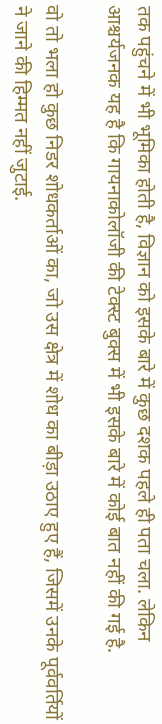तक पहुंचने में भी भूमिका होती है, विज्ञान को इसके बारे में कुछ दशक पहले ही पता चला. लेकिन आश्चर्यजनक यह है कि गायनाकोलॉजी की टेक्स्ट बुक्स में भी इसके बारे में कोई बात नहीं की गई है.

वो तो भला हो कुछ निडर शोधकर्ताओं का, जो उस क्षेत्र में शोध का बीड़ा उठाए हुए हैं, जिसमें उनके पूर्ववर्तियों ने जाने की हिम्मत नहीं जुटाई.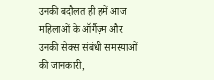उनकी बदौलत ही हमें आज महिलाओं के ऑर्गैज़्म और उनकी सेक्स संबंधी समस्याओं की जानकारी,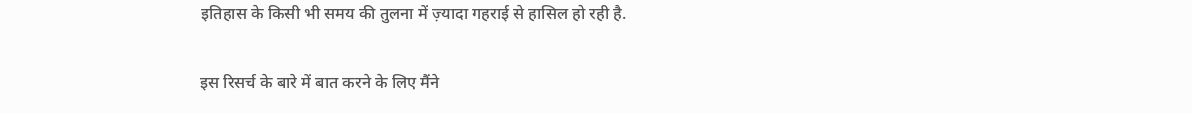इतिहास के किसी भी समय की तुलना में ज़्यादा गहराई से हासिल हो रही है.

इस रिसर्च के बारे में बात करने के लिए मैंने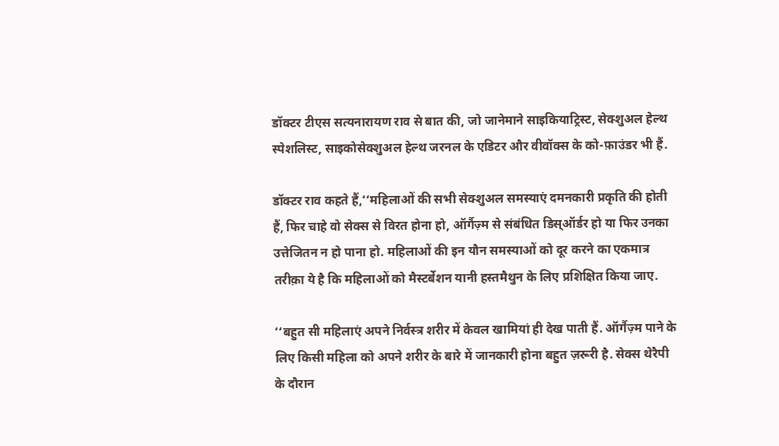डॉक्टर टीएस सत्यनारायण राव से बात की, जो जानेमाने साइकियाट्रिस्ट, सेक्शुअल हेल्थ स्पेशलिस्ट, साइकोसेक्शुअल हेल्थ जरनल के एडिटर और वीवॉक्स के को-फ़ाउंडर भी हैं.

डॉक्टर राव कहते हैं,‘‘महिलाओं की सभी सेक्शुअल समस्याएं दमनकारी प्रकृति की होती हैं, फिर चाहे वो सेक्स से विरत होना हो, ऑर्गैज़्म से संबंधित डिस्ऑर्डर हो या फिर उनका उत्तेजितन न हो पाना हो. महिलाओं की इन यौन समस्याओं को दूर करने का एकमात्र तरीक़ा ये है कि महिलाओं को मैस्टर्बेशन यानी हस्तमैथुन के लिए प्रशिक्षित किया जाए.

‘‘बहुत सी महिलाएं अपने निर्वस्त्र शरीर में केवल खामियां ही देख पाती हैं. ऑर्गैज़्म पाने के लिए किसी महिला को अपने शरीर के बारे में जानकारी होना बहुत ज़रूरी है. सेक्स थेरैपी के दौरान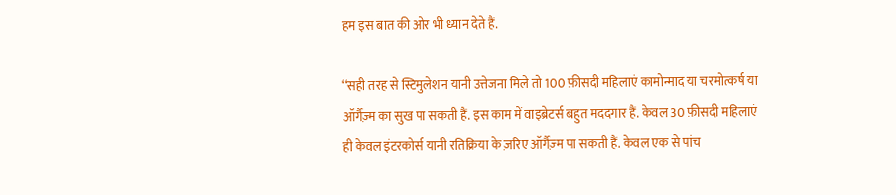हम इस बात की ओर भी ध्यान देते हैं.

‘‘सही तरह से स्टिमुलेशन यानी उत्तेजना मिले तो 100 फ़ीसदी महिलाएं कामोन्माद या चरमोत्कर्ष या ऑर्गैज़्म का सुख पा सकती हैं. इस काम में वाइब्रेटर्स बहुत मददगार हैं. केवल 30 फ़ीसदी महिलाएं ही केवल इंटरकोर्स यानी रतिक्रिया के ज़रिए ऑर्गैज़्म पा सकती हैं. केवल एक से पांच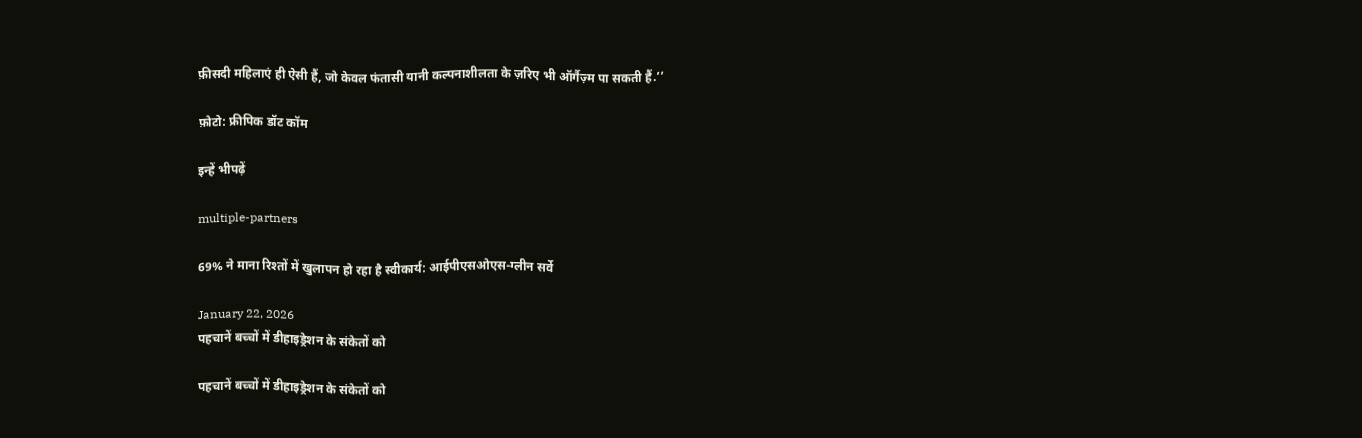फ़ीसदी महिलाएं ही ऐसी हैं, जो केवल फंतासी यानी कल्पनाशीलता के ज़रिए भी ऑर्गैज़्म पा सकती हैं.’’

फ़ोटो: फ्रीपिक डॉट कॉम

इन्हें भीपढ़ें

multiple-partners

69% ने माना रिश्तों में खुलापन हो रहा है स्वीकार्य: आईपीएसओएस-ग्लीन सर्वे

January 22, 2026
पहचानें बच्चों में डीहाइड्रेशन के संकेतों को

पहचानें बच्चों में डीहाइड्रेशन के संकेतों को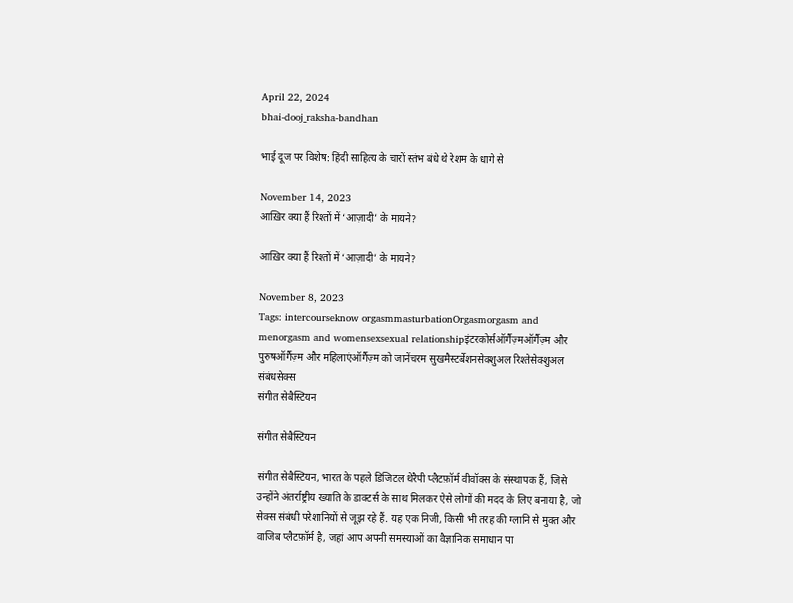April 22, 2024
bhai-dooj_raksha-bandhan

भाई दूज पर विशेष: हिंदी साहित्य के चारों स्तंभ बंधे थे रेशम के धागे से

November 14, 2023
आख़िर क्या हैं रिश्तों में ‘आज़ादी’ के मायने?

आख़िर क्या हैं रिश्तों में ‘आज़ादी’ के मायने?

November 8, 2023
Tags: intercourseknow orgasmmasturbationOrgasmorgasm and menorgasm and womensexsexual relationshipइंटरकोर्सऑर्गैज़्मऑर्गैज़्म और पुरुषऑर्गैज़्म और महिलाएंऑर्गैज़्म को जानेंचरम सुखमैस्टर्बेशनसेक्शुअल रिश्तेसेक्शुअल संबंधसेक्स
संगीत सेबैस्टियन

संगीत सेबैस्टियन

संगीत सेबैस्टियन, भारत के पहले डिजिटल थेरैपी प्लैटफ़ॉर्म वीवॉक्स के संस्थापक हैं, जिसे उन्होंने अंतर्राष्ट्रीय ख्याति के डाक्टर्स के साथ मिलकर ऐसे लोगों की मदद के लिए बनाया है, जो सेक्स संबंधी परेशानियों से जूझ रहे हैं. यह एक निजी, किसी भी तरह की ग्लानि से मुक्त और वाजिब प्लैटफ़ॉर्म है, जहां आप अपनी समस्याओं का वैज्ञानिक समाधान पा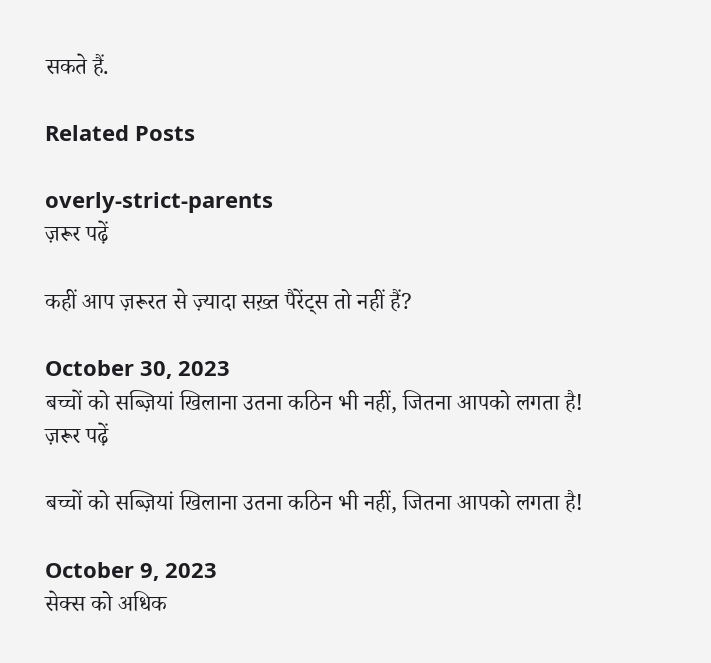सकते हैं.

Related Posts

overly-strict-parents
ज़रूर पढ़ें

कहीं आप ज़रूरत से ज़्यादा सख़्त पैरेंट्स तो नहीं हैं?

October 30, 2023
बच्चों को सब्ज़ियां खिलाना उतना कठिन भी नहीं, जितना आपको लगता है!
ज़रूर पढ़ें

बच्चों को सब्ज़ियां खिलाना उतना कठिन भी नहीं, जितना आपको लगता है!

October 9, 2023
सेक्स को अधिक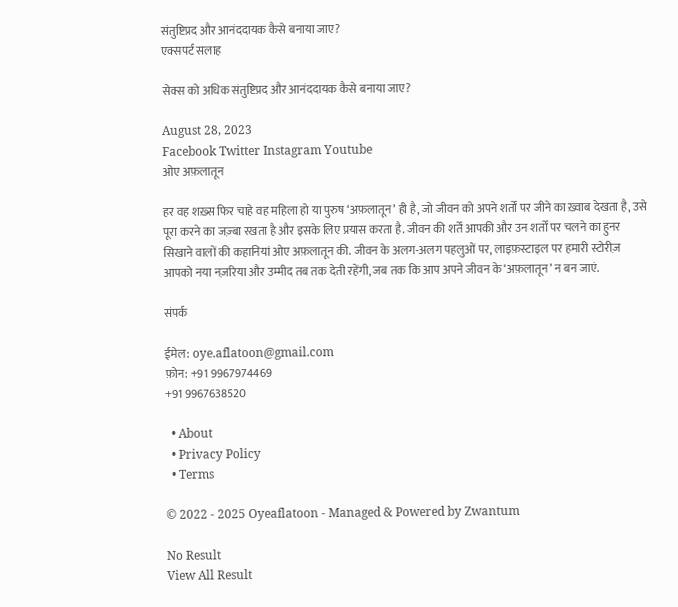संतुष्टिप्रद और आनंददायक कैसे बनाया जाए?
एक्सपर्ट सलाह

सेक्स को अधिक संतुष्टिप्रद और आनंददायक कैसे बनाया जाए?

August 28, 2023
Facebook Twitter Instagram Youtube
ओए अफ़लातून

हर वह शख़्स फिर चाहे वह महिला हो या पुरुष ‘अफ़लातून’ ही है, जो जीवन को अपने शर्तों पर जीने का ख़्वाब देखता है, उसे पूरा करने का जज़्बा रखता है और इसके लिए प्रयास करता है. जीवन की शर्तें आपकी और उन शर्तों पर चलने का हुनर सिखाने वालों की कहानियां ओए अफ़लातून की. जीवन के अलग-अलग पहलुओं पर, लाइफ़स्टाइल पर हमारी स्टोरीज़ आपको नया नज़रिया और उम्मीद तब तक देती रहेंगी, जब तक कि आप अपने जीवन के ‘अफ़लातून’ न बन जाएं.

संपर्क

ईमेल: oye.aflatoon@gmail.com
फ़ोन: +91 9967974469
+91 9967638520

  • About
  • Privacy Policy
  • Terms

© 2022 - 2025 Oyeaflatoon - Managed & Powered by Zwantum

No Result
View All Result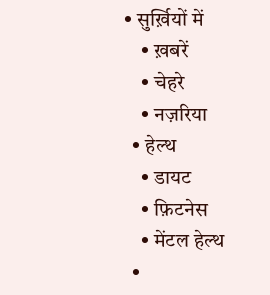• सुर्ख़ियों में
    • ख़बरें
    • चेहरे
    • नज़रिया
  • हेल्थ
    • डायट
    • फ़िटनेस
    • मेंटल हेल्थ
  •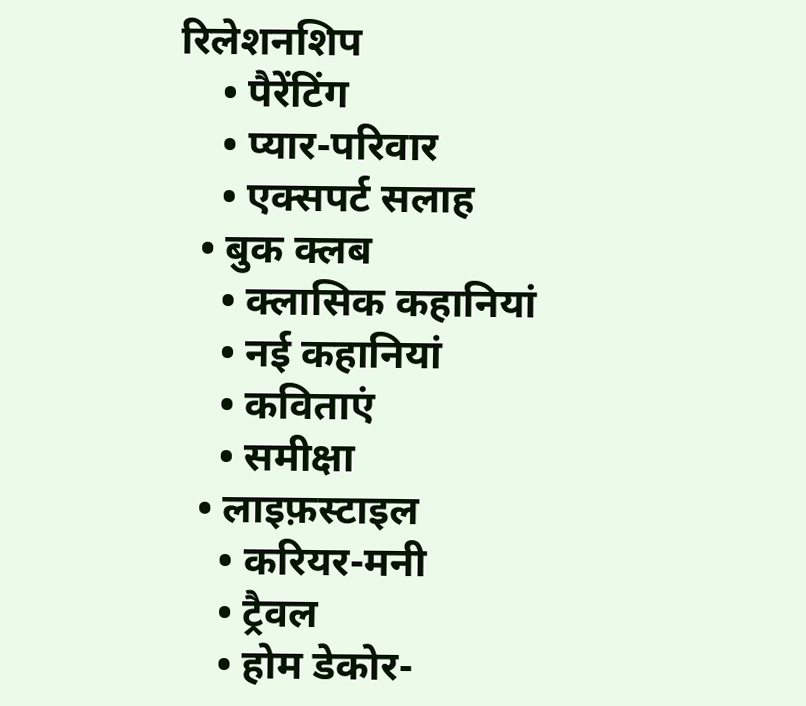रिलेशनशिप
    • पैरेंटिंग
    • प्यार-परिवार
    • एक्सपर्ट सलाह
  • बुक क्लब
    • क्लासिक कहानियां
    • नई कहानियां
    • कविताएं
    • समीक्षा
  • लाइफ़स्टाइल
    • करियर-मनी
    • ट्रैवल
    • होम डेकोर-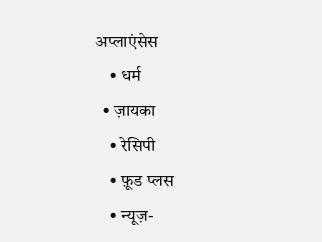अप्लाएंसेस
    • धर्म
  • ज़ायका
    • रेसिपी
    • फ़ूड प्लस
    • न्यूज़-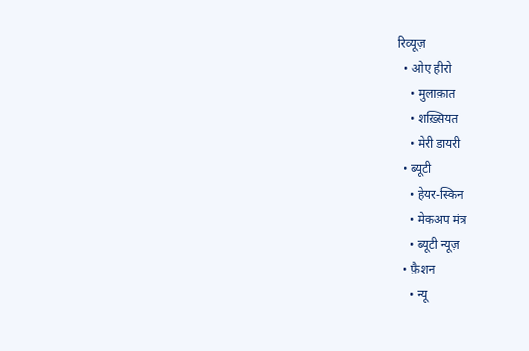रिव्यूज़
  • ओए हीरो
    • मुलाक़ात
    • शख़्सियत
    • मेरी डायरी
  • ब्यूटी
    • हेयर-स्किन
    • मेकअप मंत्र
    • ब्यूटी न्यूज़
  • फ़ैशन
    • न्यू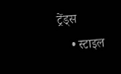ट्रेंड्स
    • स्टाइल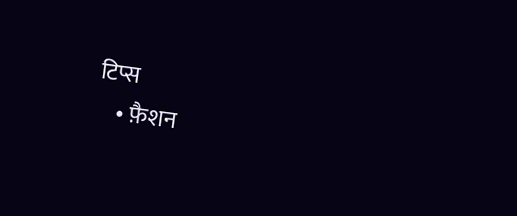टिप्स
    • फ़ैशन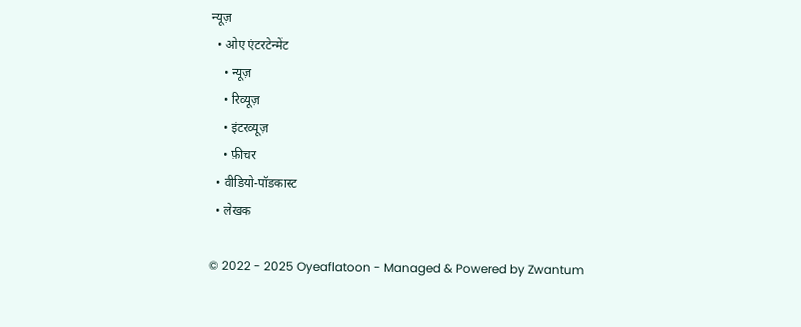न्यूज़
  • ओए एंटरटेन्मेंट
    • न्यूज़
    • रिव्यूज़
    • इंटरव्यूज़
    • फ़ीचर
  • वीडियो-पॉडकास्ट
  • लेखक

© 2022 - 2025 Oyeaflatoon - Managed & Powered by Zwantum